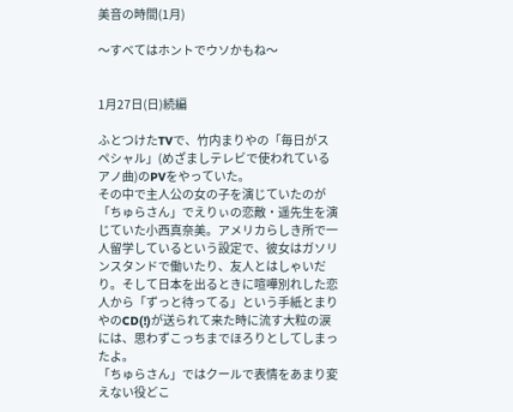美音の時間(1月)

〜すべてはホントでウソかもね〜


1月27日(日)続編

ふとつけたTVで、竹内まりやの「毎日がスペシャル」(めざましテレビで使われているアノ曲)のPVをやっていた。
その中で主人公の女の子を演じていたのが「ちゅらさん」でえりぃの恋敵・遥先生を演じていた小西真奈美。アメリカらしき所で一人留学しているという設定で、彼女はガソリンスタンドで働いたり、友人とはしゃいだり。そして日本を出るときに喧嘩別れした恋人から「ずっと待ってる」という手紙とまりやのCD(!)が送られて来た時に流す大粒の涙には、思わずこっちまでほろりとしてしまったよ。
「ちゅらさん」ではクールで表情をあまり変えない役どこ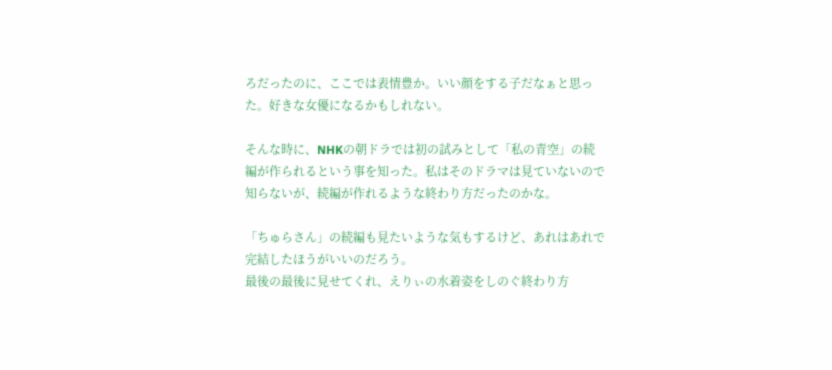ろだったのに、ここでは表情豊か。いい顔をする子だなぁと思った。好きな女優になるかもしれない。

そんな時に、NHKの朝ドラでは初の試みとして「私の青空」の続編が作られるという事を知った。私はそのドラマは見ていないので知らないが、続編が作れるような終わり方だったのかな。

「ちゅらさん」の続編も見たいような気もするけど、あれはあれで完結したほうがいいのだろう。
最後の最後に見せてくれ、えりぃの水着姿をしのぐ終わり方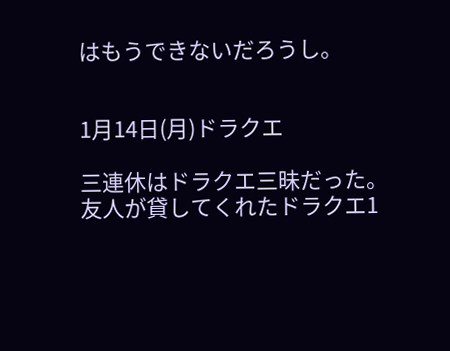はもうできないだろうし。


1月14日(月)ドラクエ

三連休はドラクエ三昧だった。
友人が貸してくれたドラクエ1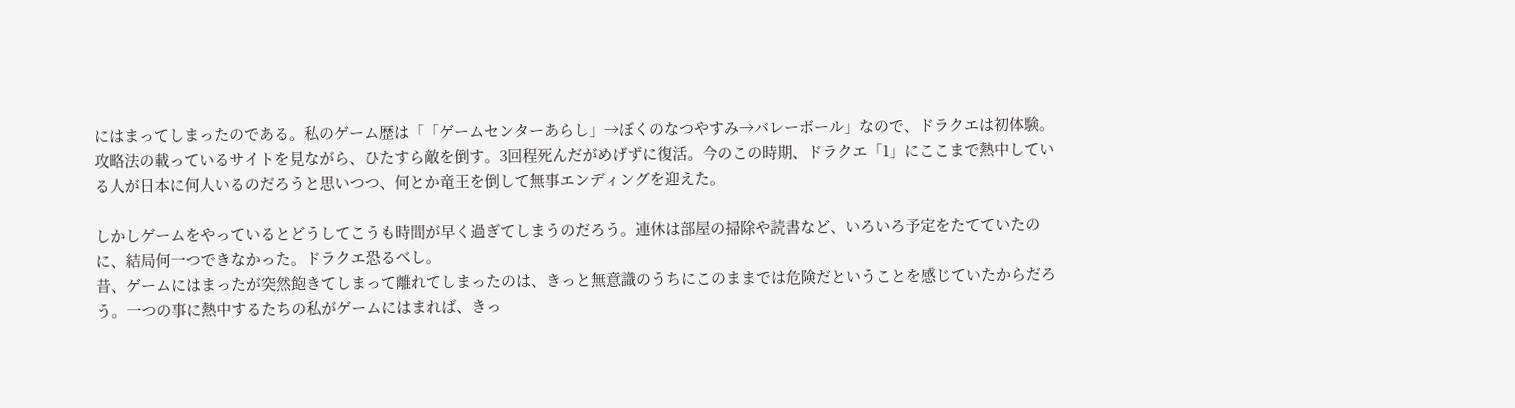にはまってしまったのである。私のゲーム歴は「「ゲームセンターあらし」→ぼくのなつやすみ→バレーボール」なので、ドラクエは初体験。
攻略法の載っているサイトを見ながら、ひたすら敵を倒す。3回程死んだがめげずに復活。今のこの時期、ドラクエ「1」にここまで熱中している人が日本に何人いるのだろうと思いつつ、何とか竜王を倒して無事エンディングを迎えた。

しかしゲームをやっているとどうしてこうも時間が早く過ぎてしまうのだろう。連休は部屋の掃除や読書など、いろいろ予定をたてていたのに、結局何一つできなかった。ドラクエ恐るべし。
昔、ゲームにはまったが突然飽きてしまって離れてしまったのは、きっと無意識のうちにこのままでは危険だということを感じていたからだろう。一つの事に熱中するたちの私がゲームにはまれば、きっ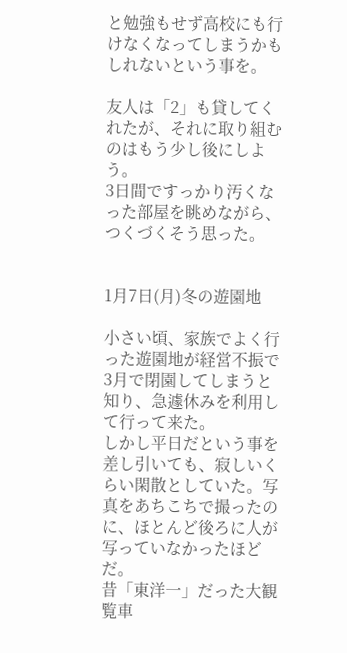と勉強もせず高校にも行けなくなってしまうかもしれないという事を。

友人は「2」も貸してくれたが、それに取り組むのはもう少し後にしよう。
3日間ですっかり汚くなった部屋を眺めながら、つくづくそう思った。


1月7日(月)冬の遊園地

小さい頃、家族でよく行った遊園地が経営不振で3月で閉園してしまうと知り、急遽休みを利用して行って来た。
しかし平日だという事を差し引いても、寂しいくらい閑散としていた。写真をあちこちで撮ったのに、ほとんど後ろに人が写っていなかったほどだ。
昔「東洋一」だった大観覧車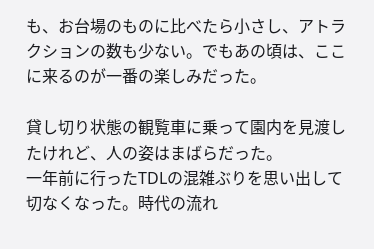も、お台場のものに比べたら小さし、アトラクションの数も少ない。でもあの頃は、ここに来るのが一番の楽しみだった。

貸し切り状態の観覧車に乗って園内を見渡したけれど、人の姿はまばらだった。
一年前に行ったTDLの混雑ぶりを思い出して切なくなった。時代の流れ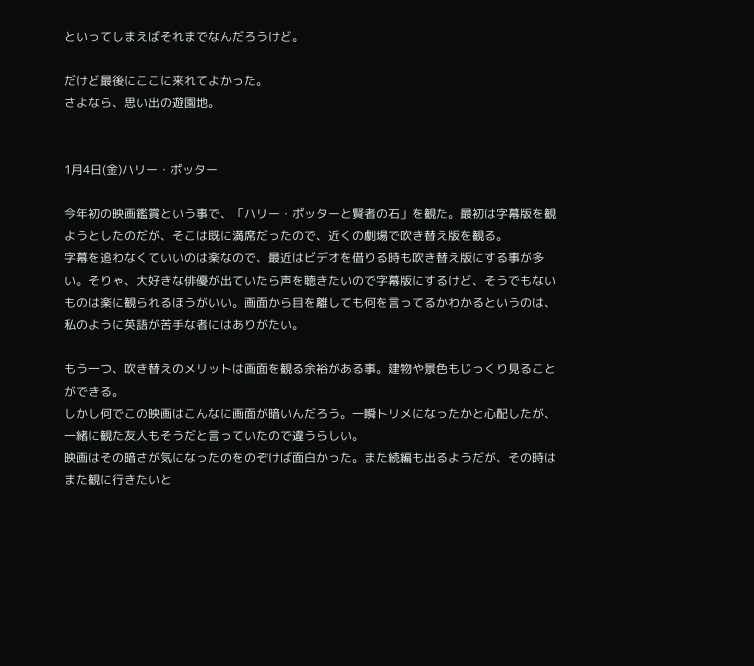といってしまえばそれまでなんだろうけど。

だけど最後にここに来れてよかった。
さよなら、思い出の遊園地。


1月4日(金)ハリー・ポッター

今年初の映画鑑賞という事で、「ハリー・ポッターと賢者の石」を観た。最初は字幕版を観ようとしたのだが、そこは既に満席だったので、近くの劇場で吹き替え版を観る。
字幕を追わなくていいのは楽なので、最近はビデオを借りる時も吹き替え版にする事が多い。そりゃ、大好きな俳優が出ていたら声を聴きたいので字幕版にするけど、そうでもないものは楽に観られるほうがいい。画面から目を離しても何を言ってるかわかるというのは、私のように英語が苦手な者にはありがたい。

もう一つ、吹き替えのメリットは画面を観る余裕がある事。建物や景色もじっくり見ることができる。
しかし何でこの映画はこんなに画面が暗いんだろう。一瞬トリメになったかと心配したが、一緒に観た友人もそうだと言っていたので違うらしい。
映画はその暗さが気になったのをのぞけば面白かった。また続編も出るようだが、その時はまた観に行きたいと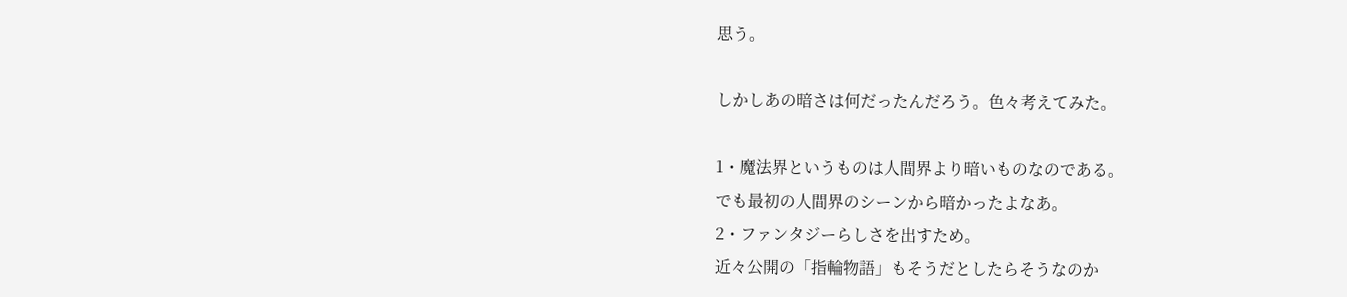思う。

しかしあの暗さは何だったんだろう。色々考えてみた。

1・魔法界というものは人間界より暗いものなのである。
でも最初の人間界のシーンから暗かったよなあ。
2・ファンタジーらしさを出すため。
近々公開の「指輪物語」もそうだとしたらそうなのか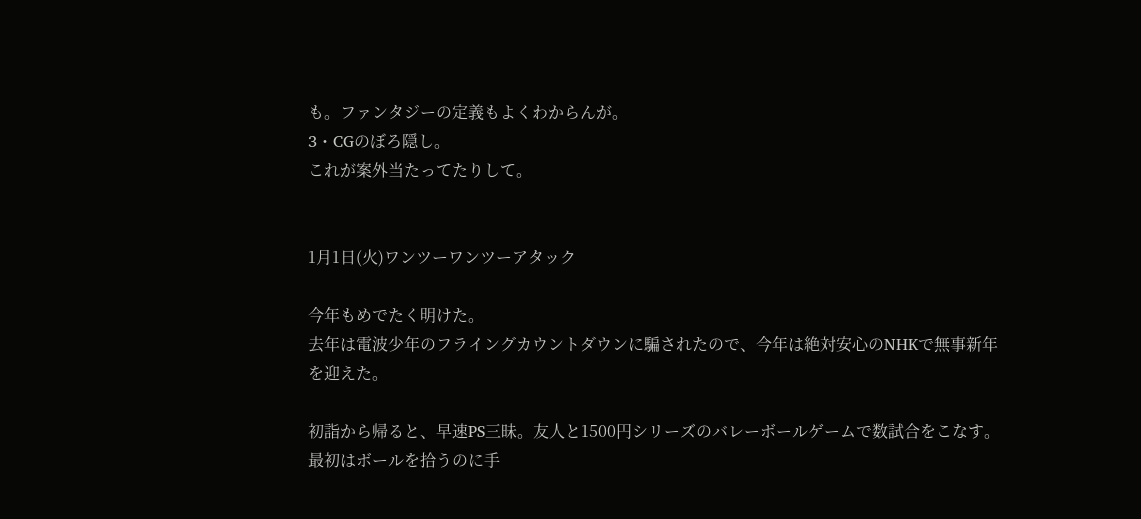も。ファンタジーの定義もよくわからんが。
3・CGのぼろ隠し。
これが案外当たってたりして。


1月1日(火)ワンツーワンツーアタック

今年もめでたく明けた。
去年は電波少年のフライングカウントダウンに騙されたので、今年は絶対安心のNHKで無事新年を迎えた。

初詣から帰ると、早速PS三昧。友人と1500円シリーズのバレーボールゲームで数試合をこなす。
最初はボールを拾うのに手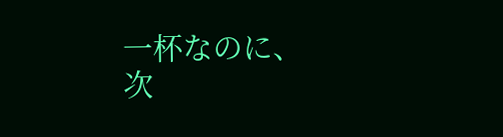一杯なのに、次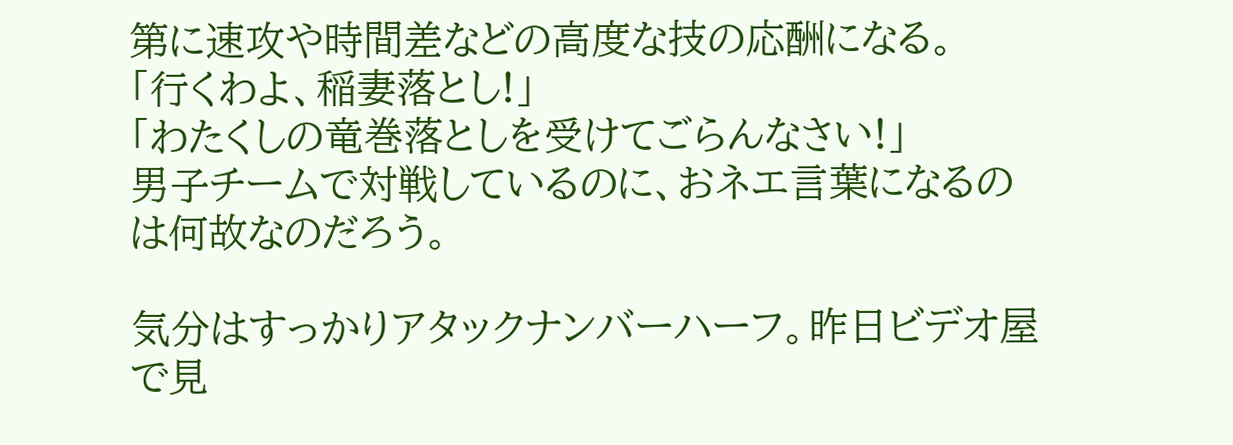第に速攻や時間差などの高度な技の応酬になる。
「行くわよ、稲妻落とし!」
「わたくしの竜巻落としを受けてごらんなさい!」
男子チームで対戦しているのに、おネエ言葉になるのは何故なのだろう。

気分はすっかりアタックナンバーハーフ。昨日ビデオ屋で見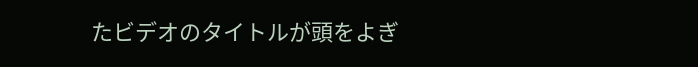たビデオのタイトルが頭をよぎ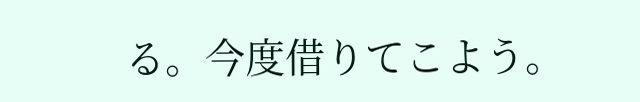る。今度借りてこよう。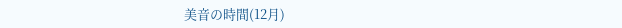美音の時間(12月)